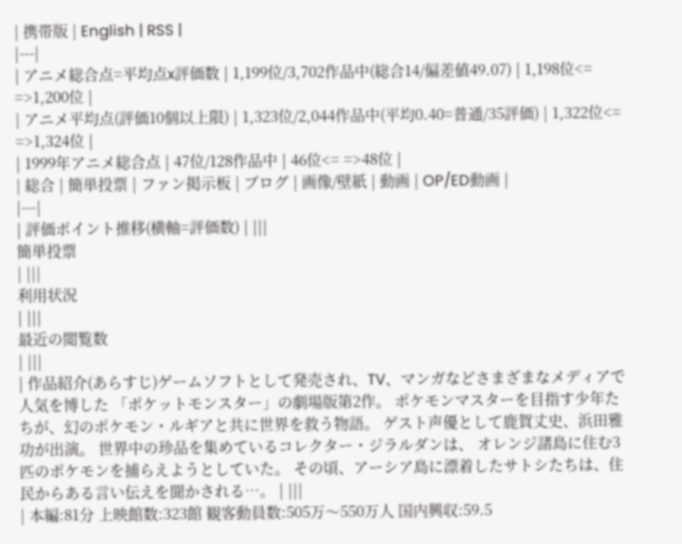| 携帯版 | English | RSS |
|---|
| アニメ総合点=平均点x評価数 | 1,199位/3,702作品中(総合14/偏差値49.07) | 1,198位<= =>1,200位 |
| アニメ平均点(評価10個以上限) | 1,323位/2,044作品中(平均0.40=普通/35評価) | 1,322位<= =>1,324位 |
| 1999年アニメ総合点 | 47位/128作品中 | 46位<= =>48位 |
| 総合 | 簡単投票 | ファン掲示板 | ブログ | 画像/壁紙 | 動画 | OP/ED動画 |
|---|
| 評価ポイント推移(横軸=評価数) | |||
簡単投票
| |||
利用状況
| |||
最近の閲覧数
| |||
| 作品紹介(あらすじ)ゲームソフトとして発売され、TV、マンガなどさまざまなメディアで人気を博した 「ポケットモンスター」の劇場版第2作。 ポケモンマスターを目指す少年たちが、幻のポケモン・ルギアと共に世界を救う物語。 ゲスト声優として鹿賀丈史、浜田雅功が出演。 世界中の珍品を集めているコレクター・ジラルダンは、 オレンジ諸島に住む3匹のポケモンを捕らえようとしていた。 その頃、アーシア島に漂着したサトシたちは、住民からある言い伝えを聞かされる…。 | |||
| 本編:81分 上映館数:323館 観客動員数:505万〜550万人 国内興収:59.5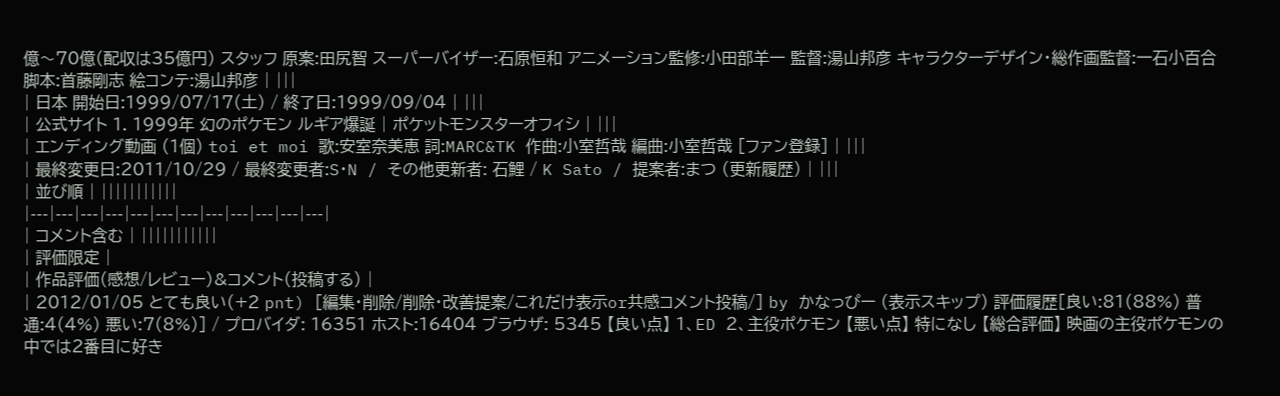億〜70億(配収は35億円) スタッフ 原案:田尻智 スーパーバイザー:石原恒和 アニメーション監修:小田部羊一 監督:湯山邦彦 キャラクターデザイン・総作画監督:一石小百合 脚本:首藤剛志 絵コンテ:湯山邦彦 | |||
| 日本 開始日:1999/07/17(土) / 終了日:1999/09/04 | |||
| 公式サイト 1. 1999年 幻のポケモン ルギア爆誕 | ポケットモンスターオフィシ | |||
| エンディング動画 (1個) toi et moi 歌:安室奈美恵 詞:MARC&TK 作曲:小室哲哉 編曲:小室哲哉 [ファン登録] | |||
| 最終変更日:2011/10/29 / 最終変更者:S・N / その他更新者: 石鯉 / K Sato / 提案者:まつ (更新履歴) | |||
| 並び順 | |||||||||||
|---|---|---|---|---|---|---|---|---|---|---|---|
| コメント含む | |||||||||||
| 評価限定 |
| 作品評価(感想/レビュー)&コメント(投稿する) |
| 2012/01/05 とても良い(+2 pnt) [編集・削除/削除・改善提案/これだけ表示or共感コメント投稿/] by かなっぴー (表示スキップ) 評価履歴[良い:81(88%) 普通:4(4%) 悪い:7(8%)] / プロバイダ: 16351 ホスト:16404 ブラウザ: 5345 【良い点】 1、ED 2、主役ポケモン 【悪い点】 特になし 【総合評価】 映画の主役ポケモンの中では2番目に好き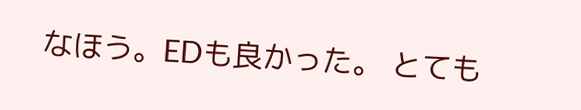なほう。EDも良かった。 とても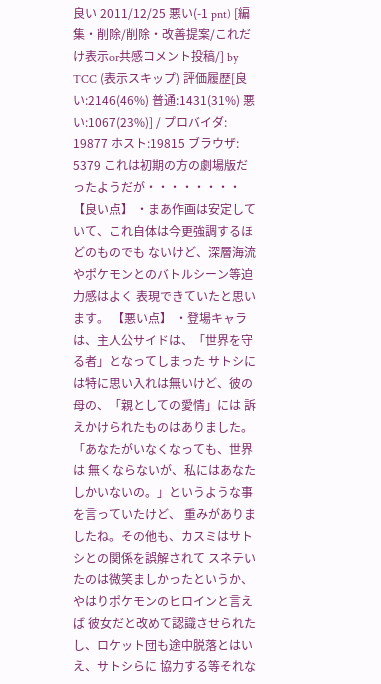良い 2011/12/25 悪い(-1 pnt) [編集・削除/削除・改善提案/これだけ表示or共感コメント投稿/] by TCC (表示スキップ) 評価履歴[良い:2146(46%) 普通:1431(31%) 悪い:1067(23%)] / プロバイダ: 19877 ホスト:19815 ブラウザ: 5379 これは初期の方の劇場版だったようだが・・・・・・・・ 【良い点】 ・まあ作画は安定していて、これ自体は今更強調するほどのものでも ないけど、深層海流やポケモンとのバトルシーン等迫力感はよく 表現できていたと思います。 【悪い点】 ・登場キャラは、主人公サイドは、「世界を守る者」となってしまった サトシには特に思い入れは無いけど、彼の母の、「親としての愛情」には 訴えかけられたものはありました。「あなたがいなくなっても、世界は 無くならないが、私にはあなたしかいないの。」というような事を言っていたけど、 重みがありましたね。その他も、カスミはサトシとの関係を誤解されて スネテいたのは微笑ましかったというか、やはりポケモンのヒロインと言えば 彼女だと改めて認識させられたし、ロケット団も途中脱落とはいえ、サトシらに 協力する等それな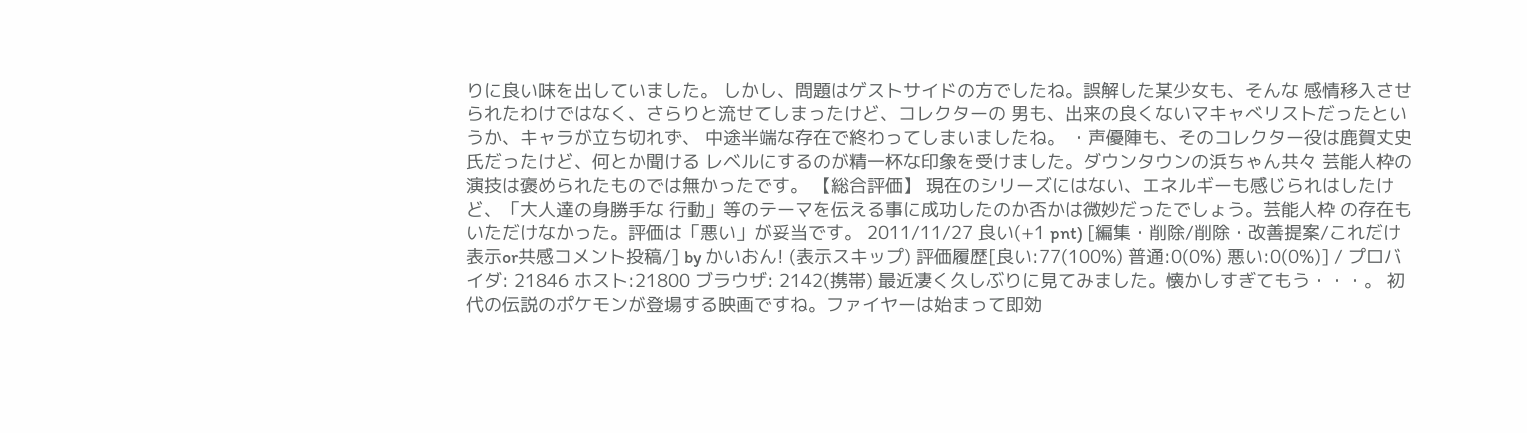りに良い味を出していました。 しかし、問題はゲストサイドの方でしたね。誤解した某少女も、そんな 感情移入させられたわけではなく、さらりと流せてしまったけど、コレクターの 男も、出来の良くないマキャべリストだったというか、キャラが立ち切れず、 中途半端な存在で終わってしまいましたね。 ・声優陣も、そのコレクター役は鹿賀丈史氏だったけど、何とか聞ける レベルにするのが精一杯な印象を受けました。ダウンタウンの浜ちゃん共々 芸能人枠の演技は褒められたものでは無かったです。 【総合評価】 現在のシリーズにはない、エネルギーも感じられはしたけど、「大人達の身勝手な 行動」等のテーマを伝える事に成功したのか否かは微妙だったでしょう。芸能人枠 の存在もいただけなかった。評価は「悪い」が妥当です。 2011/11/27 良い(+1 pnt) [編集・削除/削除・改善提案/これだけ表示or共感コメント投稿/] by かいおん! (表示スキップ) 評価履歴[良い:77(100%) 普通:0(0%) 悪い:0(0%)] / プロバイダ: 21846 ホスト:21800 ブラウザ: 2142(携帯) 最近凄く久しぶりに見てみました。懐かしすぎてもう・・・。 初代の伝説のポケモンが登場する映画ですね。ファイヤーは始まって即効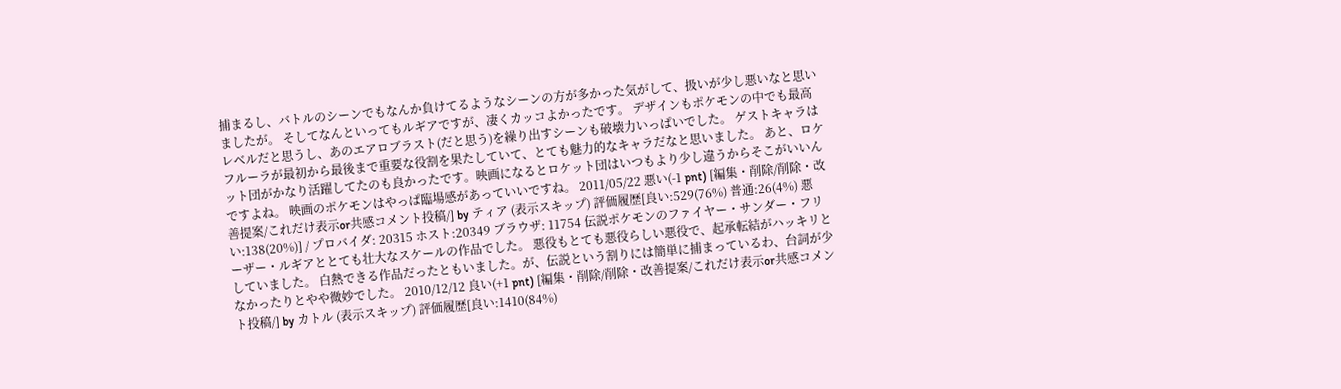捕まるし、バトルのシーンでもなんか負けてるようなシーンの方が多かった気がして、扱いが少し悪いなと思いましたが。 そしてなんといってもルギアですが、凄くカッコよかったです。 デザインもポケモンの中でも最高レベルだと思うし、あのエアロブラスト(だと思う)を繰り出すシーンも破壊力いっぱいでした。 ゲストキャラはフルーラが最初から最後まで重要な役割を果たしていて、とても魅力的なキャラだなと思いました。 あと、ロケット団がかなり活躍してたのも良かったです。映画になるとロケット団はいつもより少し違うからそこがいいんですよね。 映画のポケモンはやっぱ臨場感があっていいですね。 2011/05/22 悪い(-1 pnt) [編集・削除/削除・改善提案/これだけ表示or共感コメント投稿/] by ティア (表示スキップ) 評価履歴[良い:529(76%) 普通:26(4%) 悪い:138(20%)] / プロバイダ: 20315 ホスト:20349 ブラウザ: 11754 伝説ポケモンのファイヤー・サンダー・フリーザー・ルギアととても壮大なスケールの作品でした。 悪役もとても悪役らしい悪役で、起承転結がハッキリとしていました。 白熱できる作品だったともいました。が、伝説という割りには簡単に捕まっているわ、台詞が少なかったりとやや微妙でした。 2010/12/12 良い(+1 pnt) [編集・削除/削除・改善提案/これだけ表示or共感コメント投稿/] by カトル (表示スキップ) 評価履歴[良い:1410(84%)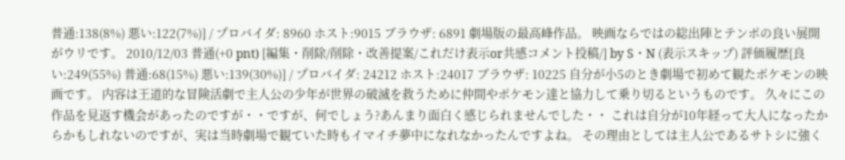普通:138(8%) 悪い:122(7%)] / プロバイダ: 8960 ホスト:9015 ブラウザ: 6891 劇場版の最高峰作品。 映画ならではの総出陣とテンポの良い展開がウリです。 2010/12/03 普通(+0 pnt) [編集・削除/削除・改善提案/これだけ表示or共感コメント投稿/] by S・N (表示スキップ) 評価履歴[良い:249(55%) 普通:68(15%) 悪い:139(30%)] / プロバイダ: 24212 ホスト:24017 ブラウザ: 10225 自分が小5のとき劇場で初めて観たポケモンの映画です。 内容は王道的な冒険活劇で主人公の少年が世界の破滅を救うために仲間やポケモン達と協力して乗り切るというものです。 久々にこの作品を見返す機会があったのですが・・ですが、何でしょう?あんまり面白く感じられませんでした・・ これは自分が10年経って大人になったからかもしれないのですが、実は当時劇場で観ていた時もイマイチ夢中になれなかったんですよね。 その理由としては主人公であるサトシに強く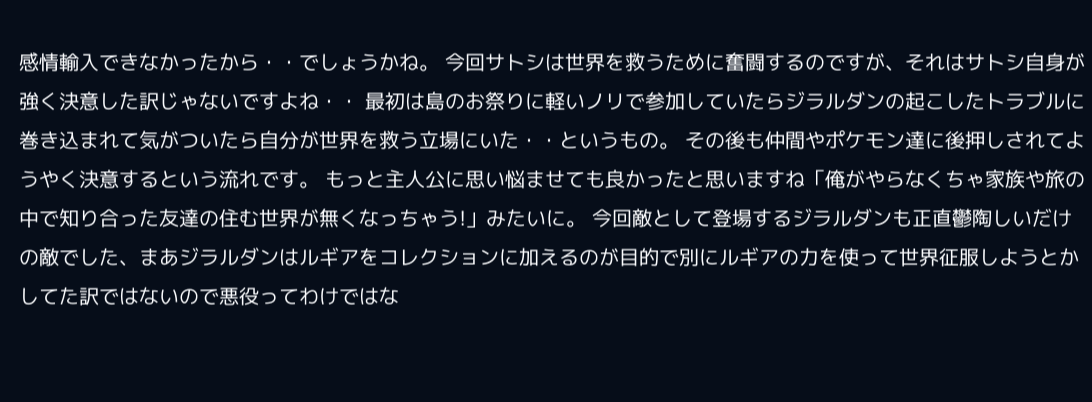感情輸入できなかったから・・でしょうかね。 今回サトシは世界を救うために奮闘するのですが、それはサトシ自身が強く決意した訳じゃないですよね・・ 最初は島のお祭りに軽いノリで参加していたらジラルダンの起こしたトラブルに巻き込まれて気がついたら自分が世界を救う立場にいた・・というもの。 その後も仲間やポケモン達に後押しされてようやく決意するという流れです。 もっと主人公に思い悩ませても良かったと思いますね「俺がやらなくちゃ家族や旅の中で知り合った友達の住む世界が無くなっちゃう!」みたいに。 今回敵として登場するジラルダンも正直鬱陶しいだけの敵でした、まあジラルダンはルギアをコレクションに加えるのが目的で別にルギアの力を使って世界征服しようとかしてた訳ではないので悪役ってわけではな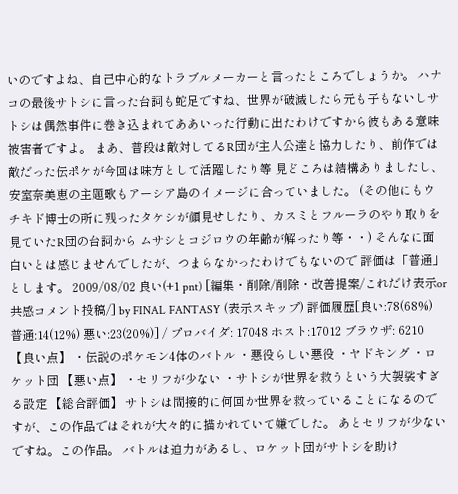いのですよね、自己中心的なトラブルメーカーと言ったところでしょうか。 ハナコの最後サトシに言った台詞も蛇足ですね、世界が破滅したら元も子もないしサトシは偶然事件に巻き込まれてああいった行動に出たわけですから彼もある意味被害者ですよ。 まあ、普段は敵対してるR団が主人公達と協力したり、前作では敵だった伝ポケが今回は味方として活躍したり等 見どころは結構ありましたし、安室奈美恵の主題歌もアーシア島のイメージに合っていました。 (その他にもウチキド博士の所に残ったタケシが顔見せしたり、カスミとフルーラのやり取りを見ていたR団の台詞から ムサシとコジロウの年齢が解ったり等・・) そんなに面白いとは感じませんでしたが、つまらなかったわけでもないので 評価は「普通」とします。 2009/08/02 良い(+1 pnt) [編集・削除/削除・改善提案/これだけ表示or共感コメント投稿/] by FINAL FANTASY (表示スキップ) 評価履歴[良い:78(68%) 普通:14(12%) 悪い:23(20%)] / プロバイダ: 17048 ホスト:17012 ブラウザ: 6210 【良い点】 ・伝説のポケモン4体のバトル ・悪役らしい悪役 ・ヤドキング ・ロケット団 【悪い点】 ・セリフが少ない ・サトシが世界を救うという大袈裟すぎる設定 【総合評価】 サトシは間接的に何回か世界を救っていることになるのですが、この作品ではそれが大々的に描かれていて嫌でした。 あとセリフが少ないですね。この作品。 バトルは迫力があるし、ロケット団がサトシを助け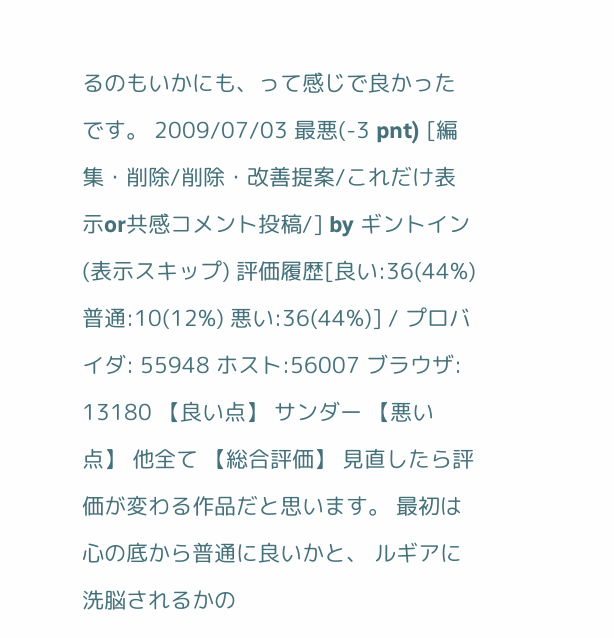るのもいかにも、って感じで良かったです。 2009/07/03 最悪(-3 pnt) [編集・削除/削除・改善提案/これだけ表示or共感コメント投稿/] by ギントイン (表示スキップ) 評価履歴[良い:36(44%) 普通:10(12%) 悪い:36(44%)] / プロバイダ: 55948 ホスト:56007 ブラウザ: 13180 【良い点】 サンダー 【悪い点】 他全て 【総合評価】 見直したら評価が変わる作品だと思います。 最初は心の底から普通に良いかと、 ルギアに洗脳されるかの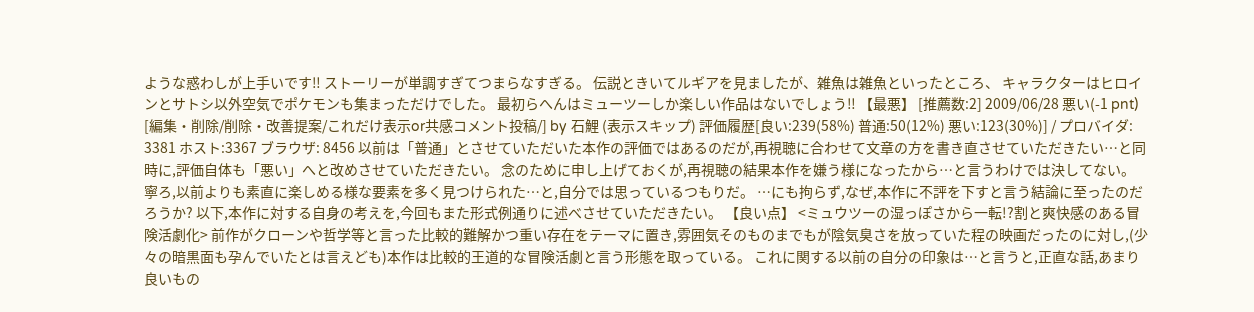ような惑わしが上手いです‼ ストーリーが単調すぎてつまらなすぎる。 伝説ときいてルギアを見ましたが、雑魚は雑魚といったところ、 キャラクターはヒロインとサトシ以外空気でポケモンも集まっただけでした。 最初らへんはミューツーしか楽しい作品はないでしょう‼ 【最悪】 [推薦数:2] 2009/06/28 悪い(-1 pnt) [編集・削除/削除・改善提案/これだけ表示or共感コメント投稿/] by 石鯉 (表示スキップ) 評価履歴[良い:239(58%) 普通:50(12%) 悪い:123(30%)] / プロバイダ: 3381 ホスト:3367 ブラウザ: 8456 以前は「普通」とさせていただいた本作の評価ではあるのだが,再視聴に合わせて文章の方を書き直させていただきたい…と同時に,評価自体も「悪い」へと改めさせていただきたい。 念のために申し上げておくが,再視聴の結果本作を嫌う様になったから…と言うわけでは決してない。 寧ろ,以前よりも素直に楽しめる様な要素を多く見つけられた…と,自分では思っているつもりだ。 …にも拘らず,なぜ,本作に不評を下すと言う結論に至ったのだろうか? 以下,本作に対する自身の考えを,今回もまた形式例通りに述べさせていただきたい。 【良い点】 <ミュウツーの湿っぽさから一転!?割と爽快感のある冒険活劇化> 前作がクローンや哲学等と言った比較的難解かつ重い存在をテーマに置き,雰囲気そのものまでもが陰気臭さを放っていた程の映画だったのに対し,(少々の暗黒面も孕んでいたとは言えども)本作は比較的王道的な冒険活劇と言う形態を取っている。 これに関する以前の自分の印象は…と言うと,正直な話,あまり良いもの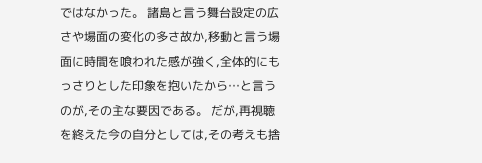ではなかった。 諸島と言う舞台設定の広さや場面の変化の多さ故か,移動と言う場面に時間を喰われた感が強く,全体的にもっさりとした印象を抱いたから…と言うのが,その主な要因である。 だが,再視聴を終えた今の自分としては,その考えも捨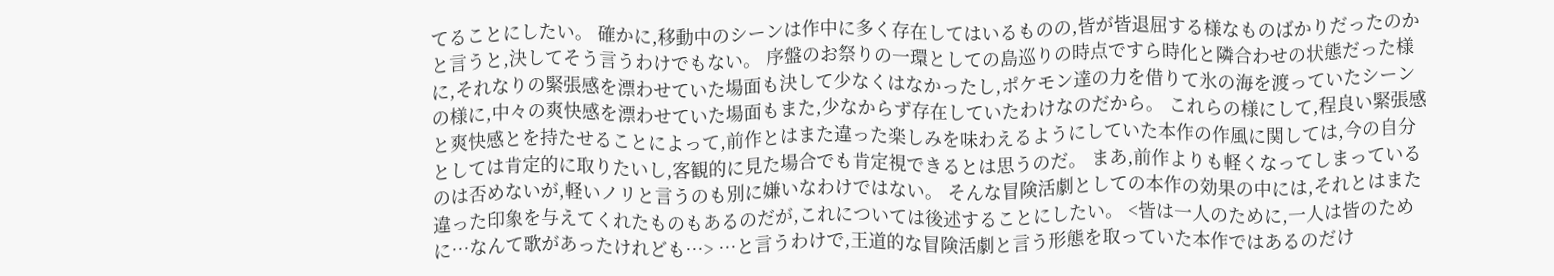てることにしたい。 確かに,移動中のシーンは作中に多く存在してはいるものの,皆が皆退屈する様なものばかりだったのかと言うと,決してそう言うわけでもない。 序盤のお祭りの一環としての島巡りの時点ですら時化と隣合わせの状態だった様に,それなりの緊張感を漂わせていた場面も決して少なくはなかったし,ポケモン達の力を借りて氷の海を渡っていたシーンの様に,中々の爽快感を漂わせていた場面もまた,少なからず存在していたわけなのだから。 これらの様にして,程良い緊張感と爽快感とを持たせることによって,前作とはまた違った楽しみを味わえるようにしていた本作の作風に関しては,今の自分としては肯定的に取りたいし,客観的に見た場合でも肯定視できるとは思うのだ。 まあ,前作よりも軽くなってしまっているのは否めないが,軽いノリと言うのも別に嫌いなわけではない。 そんな冒険活劇としての本作の効果の中には,それとはまた違った印象を与えてくれたものもあるのだが,これについては後述することにしたい。 <皆は一人のために,一人は皆のために…なんて歌があったけれども…> …と言うわけで,王道的な冒険活劇と言う形態を取っていた本作ではあるのだけ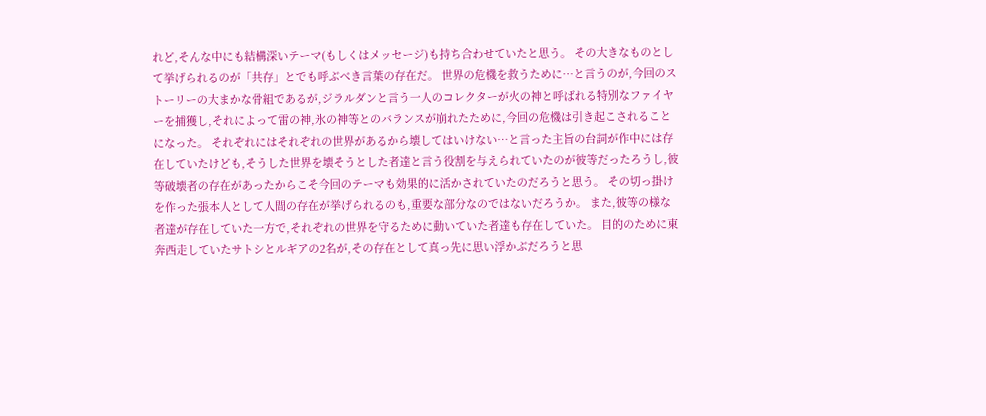れど,そんな中にも結構深いテーマ(もしくはメッセージ)も持ち合わせていたと思う。 その大きなものとして挙げられるのが「共存」とでも呼ぶべき言葉の存在だ。 世界の危機を救うために…と言うのが,今回のストーリーの大まかな骨組であるが,ジラルダンと言う一人のコレクターが火の神と呼ばれる特別なファイヤーを捕獲し,それによって雷の神,氷の神等とのバランスが崩れたために,今回の危機は引き起こされることになった。 それぞれにはそれぞれの世界があるから壊してはいけない…と言った主旨の台詞が作中には存在していたけども,そうした世界を壊そうとした者達と言う役割を与えられていたのが彼等だったろうし,彼等破壊者の存在があったからこそ今回のテーマも効果的に活かされていたのだろうと思う。 その切っ掛けを作った張本人として人間の存在が挙げられるのも,重要な部分なのではないだろうか。 また,彼等の様な者達が存在していた一方で,それぞれの世界を守るために動いていた者達も存在していた。 目的のために東奔西走していたサトシとルギアの2名が,その存在として真っ先に思い浮かぶだろうと思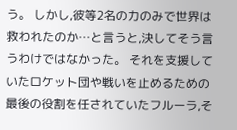う。 しかし,彼等2名の力のみで世界は救われたのか…と言うと,決してそう言うわけではなかった。 それを支援していたロケット団や戦いを止めるための最後の役割を任されていたフルーラ,そ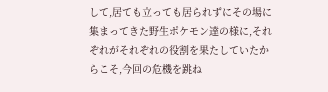して,居ても立っても居られずにその場に集まってきた野生ポケモン達の様に,それぞれがそれぞれの役割を果たしていたからこそ,今回の危機を跳ね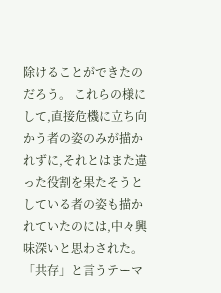除けることができたのだろう。 これらの様にして,直接危機に立ち向かう者の姿のみが描かれずに,それとはまた違った役割を果たそうとしている者の姿も描かれていたのには,中々興味深いと思わされた。 「共存」と言うテーマ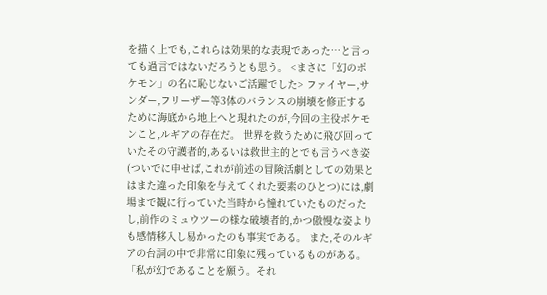を描く上でも,これらは効果的な表現であった…と言っても過言ではないだろうとも思う。 <まさに「幻のポケモン」の名に恥じないご活躍でした> ファイヤー,サンダー,フリーザー等3体のバランスの崩壊を修正するために海底から地上へと現れたのが,今回の主役ポケモンこと,ルギアの存在だ。 世界を救うために飛び回っていたその守護者的,あるいは救世主的とでも言うべき姿(ついでに申せば,これが前述の冒険活劇としての効果とはまた違った印象を与えてくれた要素のひとつ)には,劇場まで観に行っていた当時から憧れていたものだったし,前作のミュウツーの様な破壊者的,かつ傲慢な姿よりも感情移入し易かったのも事実である。 また,そのルギアの台詞の中で非常に印象に残っているものがある。 「私が幻であることを願う。それ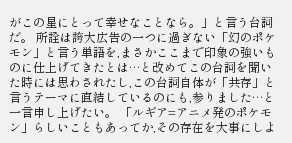がこの星にとって幸せなことなら。」と言う台詞だ。 所詮は誇大広告の一つに過ぎない「幻のポケモン」と言う単語を,まさかここまで印象の強いものに仕上げてきたとは…と改めてこの台詞を聞いた時には思わされたし,この台詞自体が「共存」と言うテーマに直結しているのにも,参りました…と一言申し上げたい。 「ルギア=アニメ発のポケモン」らしいこともあってか,その存在を大事にしよ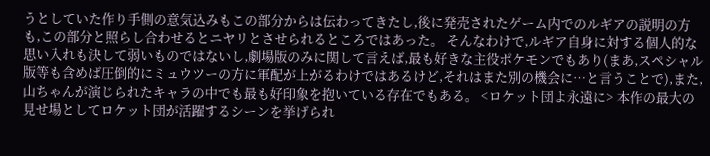うとしていた作り手側の意気込みもこの部分からは伝わってきたし,後に発売されたゲーム内でのルギアの説明の方も,この部分と照らし合わせるとニヤリとさせられるところではあった。 そんなわけで,ルギア自身に対する個人的な思い入れも決して弱いものではないし,劇場版のみに関して言えば,最も好きな主役ポケモンでもあり(まあ,スペシャル版等も含めば圧倒的にミュウツーの方に軍配が上がるわけではあるけど,それはまた別の機会に…と言うことで),また,山ちゃんが演じられたキャラの中でも最も好印象を抱いている存在でもある。 <ロケット団よ永遠に> 本作の最大の見せ場としてロケット団が活躍するシーンを挙げられ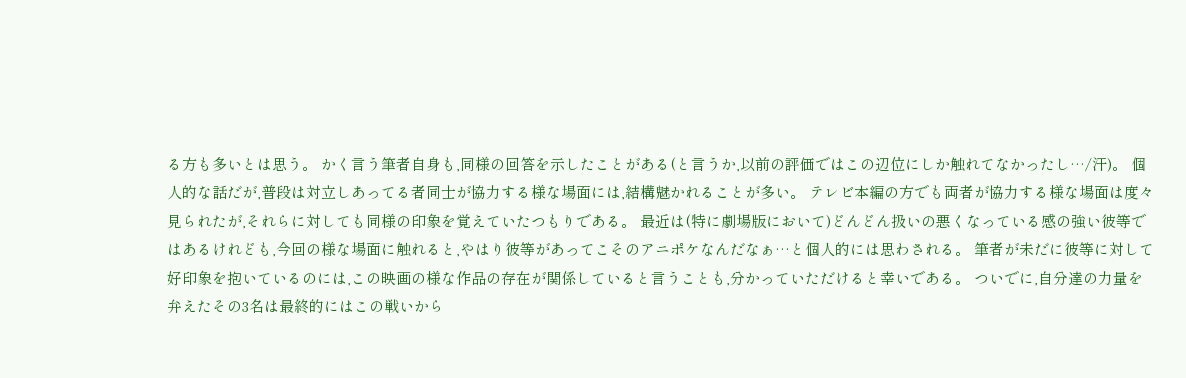る方も多いとは思う。 かく言う筆者自身も,同様の回答を示したことがある(と言うか,以前の評価ではこの辺位にしか触れてなかったし…/汗)。 個人的な話だが,普段は対立しあってる者同士が協力する様な場面には,結構魅かれることが多い。 テレビ本編の方でも両者が協力する様な場面は度々見られたが,それらに対しても同様の印象を覚えていたつもりである。 最近は(特に劇場版において)どんどん扱いの悪くなっている感の強い彼等ではあるけれども,今回の様な場面に触れると,やはり彼等があってこそのアニポケなんだなぁ…と個人的には思わされる。 筆者が未だに彼等に対して好印象を抱いているのには,この映画の様な作品の存在が関係していると言うことも,分かっていただけると幸いである。 ついでに,自分達の力量を弁えたその3名は最終的にはこの戦いから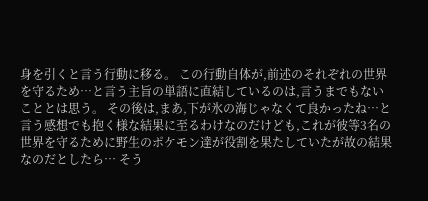身を引くと言う行動に移る。 この行動自体が,前述のそれぞれの世界を守るため…と言う主旨の単語に直結しているのは,言うまでもないこととは思う。 その後は,まあ,下が氷の海じゃなくて良かったね…と言う感想でも抱く様な結果に至るわけなのだけども,これが彼等3名の世界を守るために野生のポケモン達が役割を果たしていたが故の結果なのだとしたら… そう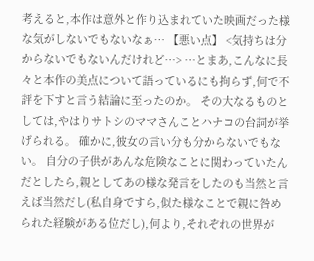考えると,本作は意外と作り込まれていた映画だった様な気がしないでもないなぁ… 【悪い点】 <気持ちは分からないでもないんだけれど…> …とまあ,こんなに長々と本作の美点について語っているにも拘らず,何で不評を下すと言う結論に至ったのか。 その大なるものとしては,やはりサトシのママさんことハナコの台詞が挙げられる。 確かに,彼女の言い分も分からないでもない。 自分の子供があんな危険なことに関わっていたんだとしたら,親としてあの様な発言をしたのも当然と言えば当然だし(私自身ですら,似た様なことで親に咎められた経験がある位だし),何より,それぞれの世界が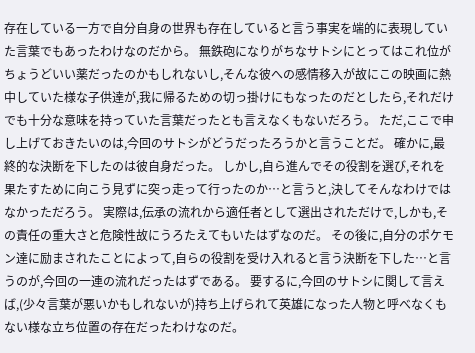存在している一方で自分自身の世界も存在していると言う事実を端的に表現していた言葉でもあったわけなのだから。 無鉄砲になりがちなサトシにとってはこれ位がちょうどいい薬だったのかもしれないし,そんな彼への感情移入が故にこの映画に熱中していた様な子供達が,我に帰るための切っ掛けにもなったのだとしたら,それだけでも十分な意味を持っていた言葉だったとも言えなくもないだろう。 ただ,ここで申し上げておきたいのは,今回のサトシがどうだったろうかと言うことだ。 確かに,最終的な決断を下したのは彼自身だった。 しかし,自ら進んでその役割を選び,それを果たすために向こう見ずに突っ走って行ったのか…と言うと,決してそんなわけではなかっただろう。 実際は,伝承の流れから適任者として選出されただけで,しかも,その責任の重大さと危険性故にうろたえてもいたはずなのだ。 その後に,自分のポケモン達に励まされたことによって,自らの役割を受け入れると言う決断を下した…と言うのが,今回の一連の流れだったはずである。 要するに,今回のサトシに関して言えば,(少々言葉が悪いかもしれないが)持ち上げられて英雄になった人物と呼べなくもない様な立ち位置の存在だったわけなのだ。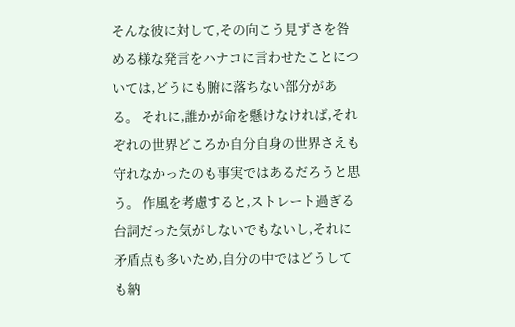そんな彼に対して,その向こう見ずさを咎める様な発言をハナコに言わせたことについては,どうにも腑に落ちない部分がある。 それに,誰かが命を懸けなければ,それぞれの世界どころか自分自身の世界さえも守れなかったのも事実ではあるだろうと思う。 作風を考慮すると,ストレート過ぎる台詞だった気がしないでもないし,それに矛盾点も多いため,自分の中ではどうしても納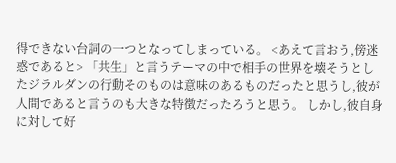得できない台詞の一つとなってしまっている。 <あえて言おう,傍迷惑であると> 「共生」と言うテーマの中で相手の世界を壊そうとしたジラルダンの行動そのものは意味のあるものだったと思うし,彼が人間であると言うのも大きな特徴だったろうと思う。 しかし,彼自身に対して好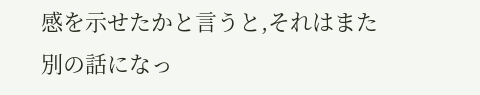感を示せたかと言うと,それはまた別の話になっ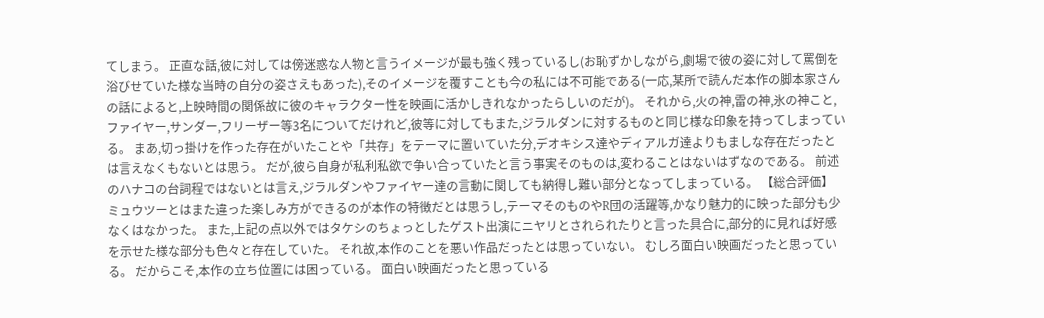てしまう。 正直な話,彼に対しては傍迷惑な人物と言うイメージが最も強く残っているし(お恥ずかしながら,劇場で彼の姿に対して罵倒を浴びせていた様な当時の自分の姿さえもあった),そのイメージを覆すことも今の私には不可能である(一応,某所で読んだ本作の脚本家さんの話によると,上映時間の関係故に彼のキャラクター性を映画に活かしきれなかったらしいのだが)。 それから,火の神,雷の神,氷の神こと,ファイヤー,サンダー,フリーザー等3名についてだけれど,彼等に対してもまた,ジラルダンに対するものと同じ様な印象を持ってしまっている。 まあ,切っ掛けを作った存在がいたことや「共存」をテーマに置いていた分,デオキシス達やディアルガ達よりもましな存在だったとは言えなくもないとは思う。 だが,彼ら自身が私利私欲で争い合っていたと言う事実そのものは,変わることはないはずなのである。 前述のハナコの台詞程ではないとは言え,ジラルダンやファイヤー達の言動に関しても納得し難い部分となってしまっている。 【総合評価】 ミュウツーとはまた違った楽しみ方ができるのが本作の特徴だとは思うし,テーマそのものやR団の活躍等,かなり魅力的に映った部分も少なくはなかった。 また,上記の点以外ではタケシのちょっとしたゲスト出演にニヤリとされられたりと言った具合に,部分的に見れば好感を示せた様な部分も色々と存在していた。 それ故,本作のことを悪い作品だったとは思っていない。 むしろ面白い映画だったと思っている。 だからこそ,本作の立ち位置には困っている。 面白い映画だったと思っている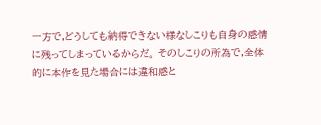一方で,どうしても納得できない様なしこりも自身の感情に残ってしまっているからだ。 そのしこりの所為で,全体的に本作を見た場合には違和感と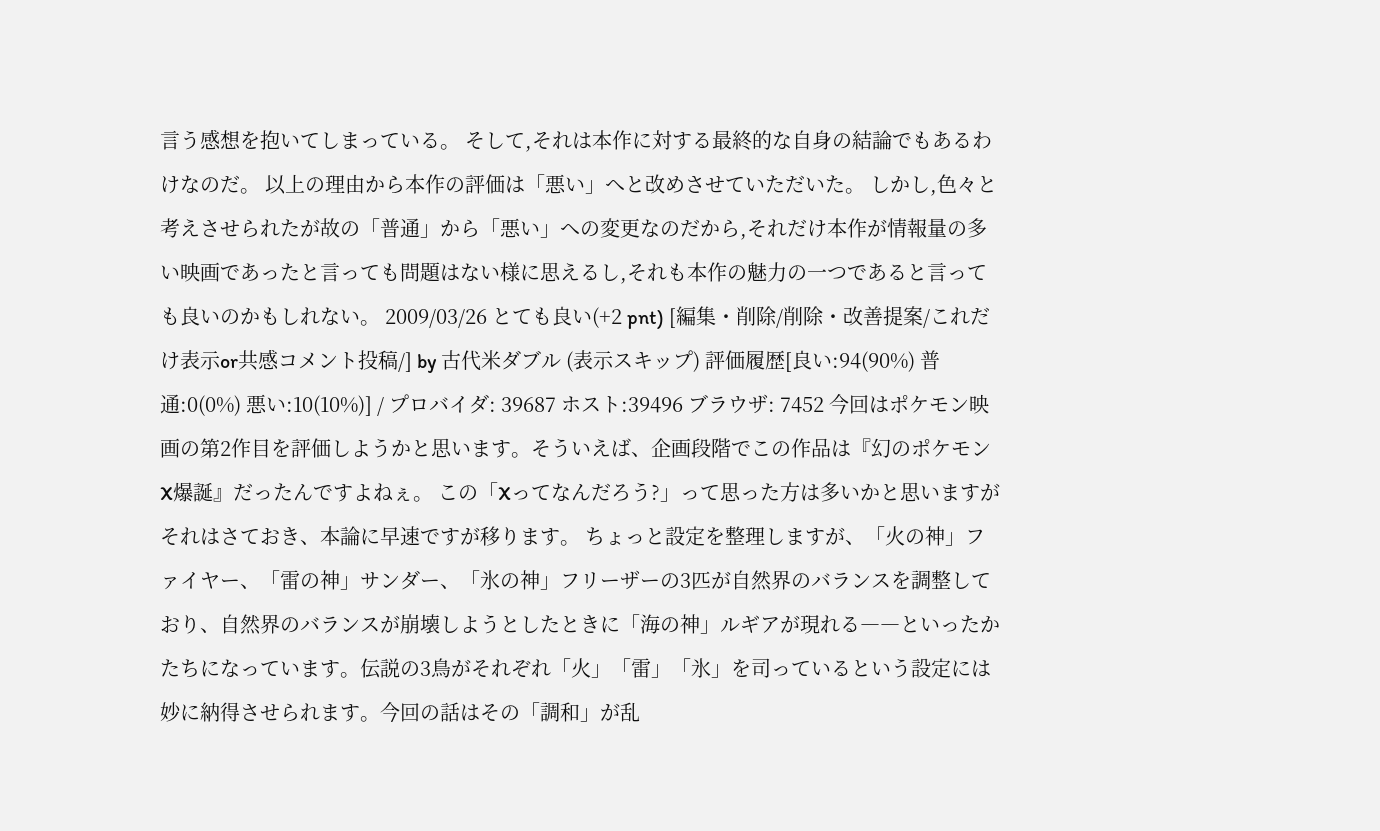言う感想を抱いてしまっている。 そして,それは本作に対する最終的な自身の結論でもあるわけなのだ。 以上の理由から本作の評価は「悪い」へと改めさせていただいた。 しかし,色々と考えさせられたが故の「普通」から「悪い」への変更なのだから,それだけ本作が情報量の多い映画であったと言っても問題はない様に思えるし,それも本作の魅力の一つであると言っても良いのかもしれない。 2009/03/26 とても良い(+2 pnt) [編集・削除/削除・改善提案/これだけ表示or共感コメント投稿/] by 古代米ダブル (表示スキップ) 評価履歴[良い:94(90%) 普通:0(0%) 悪い:10(10%)] / プロバイダ: 39687 ホスト:39496 ブラウザ: 7452 今回はポケモン映画の第2作目を評価しようかと思います。そういえば、企画段階でこの作品は『幻のポケモン X爆誕』だったんですよねぇ。 この「Xってなんだろう?」って思った方は多いかと思いますがそれはさておき、本論に早速ですが移ります。 ちょっと設定を整理しますが、「火の神」ファイヤー、「雷の神」サンダー、「氷の神」フリーザーの3匹が自然界のバランスを調整しており、自然界のバランスが崩壊しようとしたときに「海の神」ルギアが現れる――といったかたちになっています。伝説の3鳥がそれぞれ「火」「雷」「氷」を司っているという設定には妙に納得させられます。今回の話はその「調和」が乱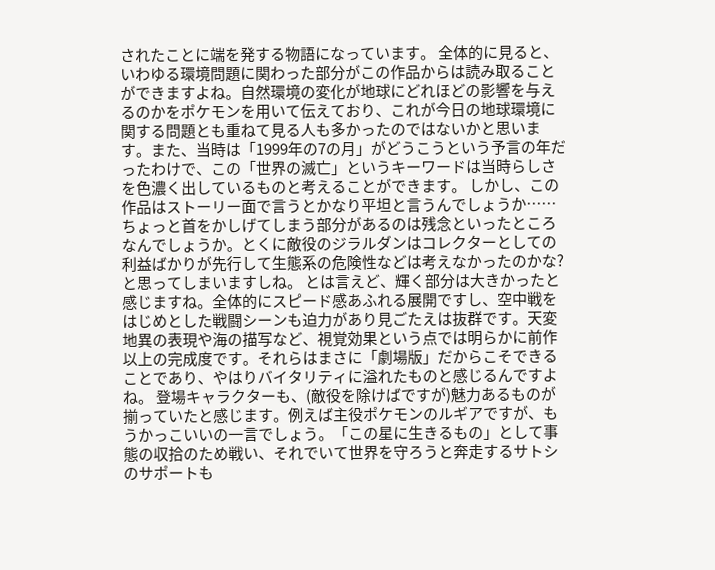されたことに端を発する物語になっています。 全体的に見ると、いわゆる環境問題に関わった部分がこの作品からは読み取ることができますよね。自然環境の変化が地球にどれほどの影響を与えるのかをポケモンを用いて伝えており、これが今日の地球環境に関する問題とも重ねて見る人も多かったのではないかと思います。また、当時は「1999年の7の月」がどうこうという予言の年だったわけで、この「世界の滅亡」というキーワードは当時らしさを色濃く出しているものと考えることができます。 しかし、この作品はストーリー面で言うとかなり平坦と言うんでしょうか……ちょっと首をかしげてしまう部分があるのは残念といったところなんでしょうか。とくに敵役のジラルダンはコレクターとしての利益ばかりが先行して生態系の危険性などは考えなかったのかな?と思ってしまいますしね。 とは言えど、輝く部分は大きかったと感じますね。全体的にスピード感あふれる展開ですし、空中戦をはじめとした戦闘シーンも迫力があり見ごたえは抜群です。天変地異の表現や海の描写など、視覚効果という点では明らかに前作以上の完成度です。それらはまさに「劇場版」だからこそできることであり、やはりバイタリティに溢れたものと感じるんですよね。 登場キャラクターも、(敵役を除けばですが)魅力あるものが揃っていたと感じます。例えば主役ポケモンのルギアですが、もうかっこいいの一言でしょう。「この星に生きるもの」として事態の収拾のため戦い、それでいて世界を守ろうと奔走するサトシのサポートも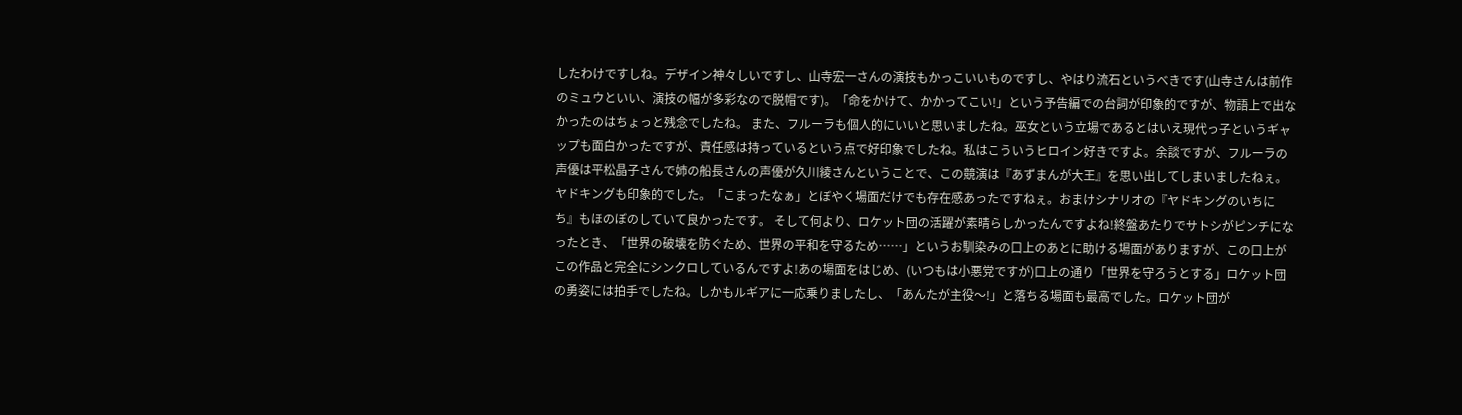したわけですしね。デザイン神々しいですし、山寺宏一さんの演技もかっこいいものですし、やはり流石というべきです(山寺さんは前作のミュウといい、演技の幅が多彩なので脱帽です)。「命をかけて、かかってこい!」という予告編での台詞が印象的ですが、物語上で出なかったのはちょっと残念でしたね。 また、フルーラも個人的にいいと思いましたね。巫女という立場であるとはいえ現代っ子というギャップも面白かったですが、責任感は持っているという点で好印象でしたね。私はこういうヒロイン好きですよ。余談ですが、フルーラの声優は平松晶子さんで姉の船長さんの声優が久川綾さんということで、この競演は『あずまんが大王』を思い出してしまいましたねぇ。 ヤドキングも印象的でした。「こまったなぁ」とぼやく場面だけでも存在感あったですねぇ。おまけシナリオの『ヤドキングのいちにち』もほのぼのしていて良かったです。 そして何より、ロケット団の活躍が素晴らしかったんですよね!終盤あたりでサトシがピンチになったとき、「世界の破壊を防ぐため、世界の平和を守るため……」というお馴染みの口上のあとに助ける場面がありますが、この口上がこの作品と完全にシンクロしているんですよ!あの場面をはじめ、(いつもは小悪党ですが)口上の通り「世界を守ろうとする」ロケット団の勇姿には拍手でしたね。しかもルギアに一応乗りましたし、「あんたが主役〜!」と落ちる場面も最高でした。ロケット団が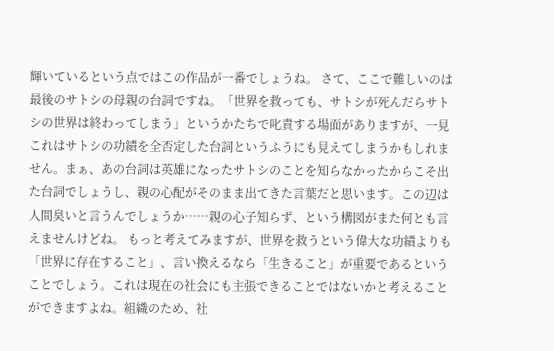輝いているという点ではこの作品が一番でしょうね。 さて、ここで難しいのは最後のサトシの母親の台詞ですね。「世界を救っても、サトシが死んだらサトシの世界は終わってしまう」というかたちで叱責する場面がありますが、一見これはサトシの功績を全否定した台詞というふうにも見えてしまうかもしれません。まぁ、あの台詞は英雄になったサトシのことを知らなかったからこそ出た台詞でしょうし、親の心配がそのまま出てきた言葉だと思います。この辺は人間臭いと言うんでしょうか……親の心子知らず、という構図がまた何とも言えませんけどね。 もっと考えてみますが、世界を救うという偉大な功績よりも「世界に存在すること」、言い換えるなら「生きること」が重要であるということでしょう。これは現在の社会にも主張できることではないかと考えることができますよね。組織のため、社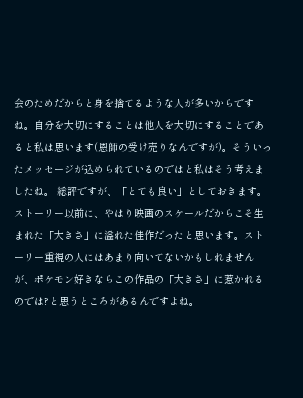会のためだからと身を捨てるような人が多いからですね。自分を大切にすることは他人を大切にすることであると私は思います(恩師の受け売りなんですが)。そういったメッセージが込められているのではと私はそう考えましたね。 総評ですが、「とても良い」としておきます。ストーリー以前に、やはり映画のスケールだからこそ生まれた「大きさ」に溢れた佳作だったと思います。ストーリー重視の人にはあまり向いてないかもしれませんが、ポケモン好きならこの作品の「大きさ」に惹かれるのでは?と思うところがあるんですよね。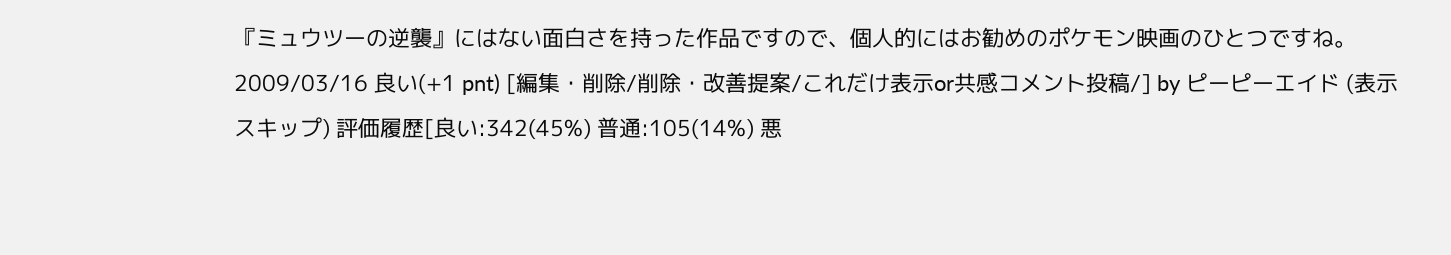『ミュウツーの逆襲』にはない面白さを持った作品ですので、個人的にはお勧めのポケモン映画のひとつですね。 2009/03/16 良い(+1 pnt) [編集・削除/削除・改善提案/これだけ表示or共感コメント投稿/] by ピーピーエイド (表示スキップ) 評価履歴[良い:342(45%) 普通:105(14%) 悪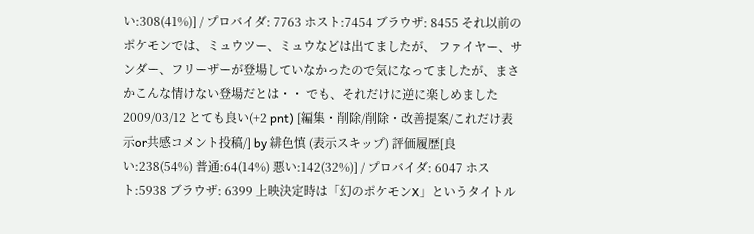い:308(41%)] / プロバイダ: 7763 ホスト:7454 ブラウザ: 8455 それ以前のポケモンでは、ミュウツー、ミュウなどは出てましたが、 ファイヤー、サンダー、フリーザーが登場していなかったので気になってましたが、まさかこんな情けない登場だとは・・ でも、それだけに逆に楽しめました 2009/03/12 とても良い(+2 pnt) [編集・削除/削除・改善提案/これだけ表示or共感コメント投稿/] by 緋色慎 (表示スキップ) 評価履歴[良い:238(54%) 普通:64(14%) 悪い:142(32%)] / プロバイダ: 6047 ホスト:5938 ブラウザ: 6399 上映決定時は「幻のポケモンX」というタイトル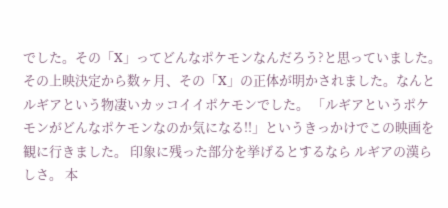でした。その「X」ってどんなポケモンなんだろう?と思っていました。その上映決定から数ヶ月、その「X」の正体が明かされました。なんとルギアという物凄いカッコイイポケモンでした。 「ルギアというポケモンがどんなポケモンなのか気になる!!」というきっかけでこの映画を観に行きました。 印象に残った部分を挙げるとするなら ルギアの漢らしさ。 本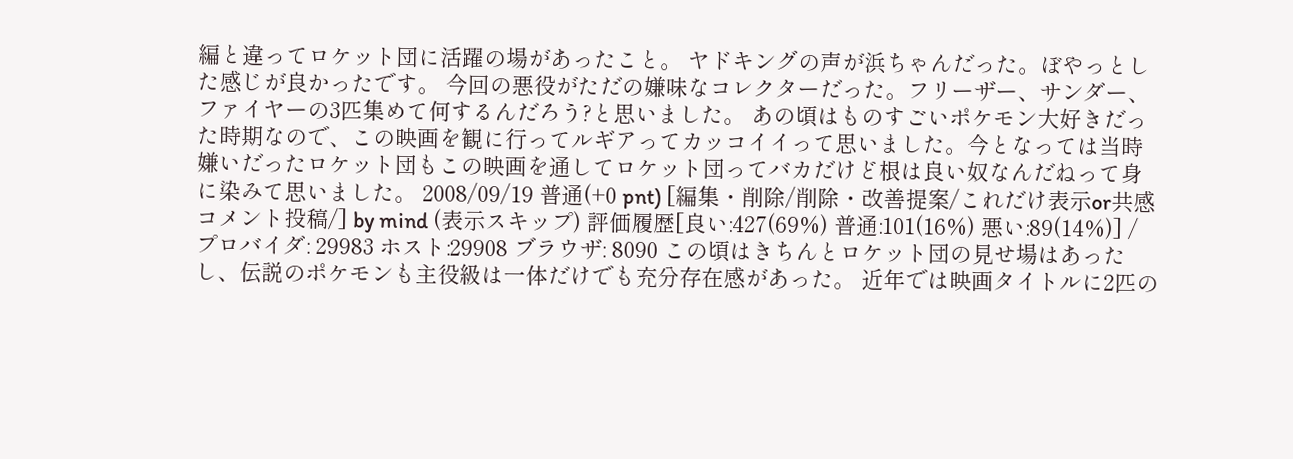編と違ってロケット団に活躍の場があったこと。 ヤドキングの声が浜ちゃんだった。ぼやっとした感じが良かったです。 今回の悪役がただの嫌味なコレクターだった。フリーザー、サンダー、ファイヤーの3匹集めて何するんだろう?と思いました。 あの頃はものすごいポケモン大好きだった時期なので、この映画を観に行ってルギアってカッコイイって思いました。今となっては当時嫌いだったロケット団もこの映画を通してロケット団ってバカだけど根は良い奴なんだねって身に染みて思いました。 2008/09/19 普通(+0 pnt) [編集・削除/削除・改善提案/これだけ表示or共感コメント投稿/] by mind (表示スキップ) 評価履歴[良い:427(69%) 普通:101(16%) 悪い:89(14%)] / プロバイダ: 29983 ホスト:29908 ブラウザ: 8090 この頃はきちんとロケット団の見せ場はあったし、伝説のポケモンも主役級は一体だけでも充分存在感があった。 近年では映画タイトルに2匹の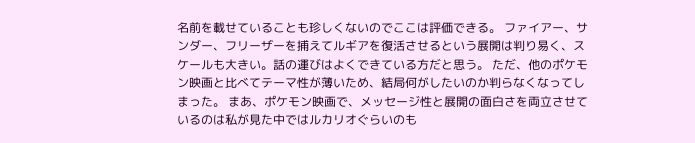名前を載せていることも珍しくないのでここは評価できる。 ファイアー、サンダー、フリーザーを捕えてルギアを復活させるという展開は判り易く、スケールも大きい。話の運びはよくできている方だと思う。 ただ、他のポケモン映画と比べてテーマ性が薄いため、結局何がしたいのか判らなくなってしまった。 まあ、ポケモン映画で、メッセージ性と展開の面白さを両立させているのは私が見た中ではルカリオぐらいのも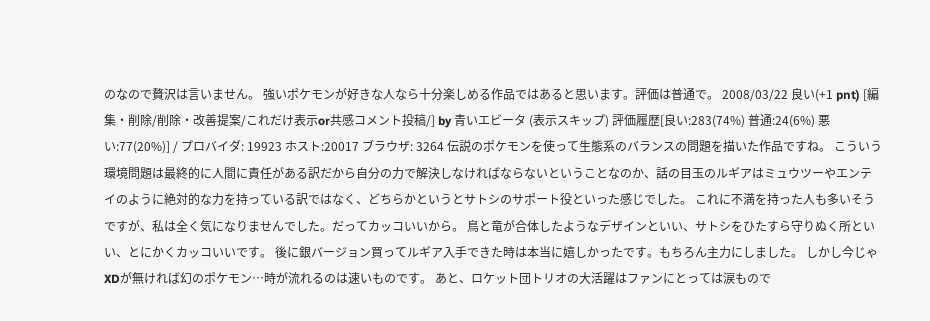のなので贅沢は言いません。 強いポケモンが好きな人なら十分楽しめる作品ではあると思います。評価は普通で。 2008/03/22 良い(+1 pnt) [編集・削除/削除・改善提案/これだけ表示or共感コメント投稿/] by 青いエビータ (表示スキップ) 評価履歴[良い:283(74%) 普通:24(6%) 悪い:77(20%)] / プロバイダ: 19923 ホスト:20017 ブラウザ: 3264 伝説のポケモンを使って生態系のバランスの問題を描いた作品ですね。 こういう環境問題は最終的に人間に責任がある訳だから自分の力で解決しなければならないということなのか、話の目玉のルギアはミュウツーやエンテイのように絶対的な力を持っている訳ではなく、どちらかというとサトシのサポート役といった感じでした。 これに不満を持った人も多いそうですが、私は全く気になりませんでした。だってカッコいいから。 鳥と竜が合体したようなデザインといい、サトシをひたすら守りぬく所といい、とにかくカッコいいです。 後に銀バージョン買ってルギア入手できた時は本当に嬉しかったです。もちろん主力にしました。 しかし今じゃXDが無ければ幻のポケモン…時が流れるのは速いものです。 あと、ロケット団トリオの大活躍はファンにとっては涙もので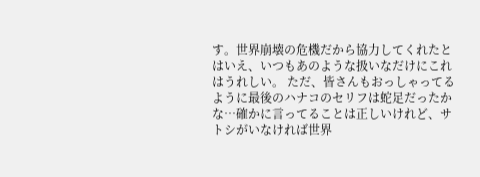す。世界崩壊の危機だから協力してくれたとはいえ、いつもあのような扱いなだけにこれはうれしい。 ただ、皆さんもおっしゃってるように最後のハナコのセリフは蛇足だったかな…確かに言ってることは正しいけれど、サトシがいなければ世界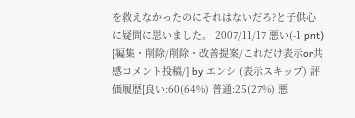を救えなかったのにそれはないだろ?と子供心に疑問に思いました。 2007/11/17 悪い(-1 pnt) [編集・削除/削除・改善提案/これだけ表示or共感コメント投稿/] by エンシ (表示スキップ) 評価履歴[良い:60(64%) 普通:25(27%) 悪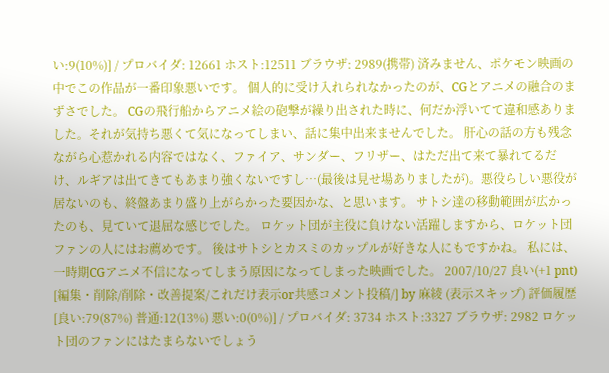い:9(10%)] / プロバイダ: 12661 ホスト:12511 ブラウザ: 2989(携帯) 済みません、ポケモン映画の中でこの作品が一番印象悪いです。 個人的に受け入れられなかったのが、CGとアニメの融合のまずさでした。 CGの飛行船からアニメ絵の砲撃が繰り出された時に、何だか浮いてて違和感ありました。それが気持ち悪くて気になってしまい、話に集中出来ませんでした。 肝心の話の方も残念ながら心惹かれる内容ではなく、ファイア、サンダー、フリザー、はただ出て来て暴れてるだけ、ルギアは出てきてもあまり強くないですし…(最後は見せ場ありましたが)。悪役らしい悪役が居ないのも、終盤あまり盛り上がらかった要因かな、と思います。 サトシ達の移動範囲が広かったのも、見ていて退屈な感じでした。 ロケット団が主役に負けない活躍しますから、ロケット団ファンの人にはお薦めです。 後はサトシとカスミのカップルが好きな人にもですかね。 私には、一時期CGアニメ不信になってしまう原因になってしまった映画でした。 2007/10/27 良い(+1 pnt) [編集・削除/削除・改善提案/これだけ表示or共感コメント投稿/] by 麻綾 (表示スキップ) 評価履歴[良い:79(87%) 普通:12(13%) 悪い:0(0%)] / プロバイダ: 3734 ホスト:3327 ブラウザ: 2982 ロケット団のファンにはたまらないでしょう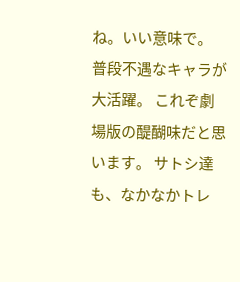ね。いい意味で。 普段不遇なキャラが大活躍。 これぞ劇場版の醍醐味だと思います。 サトシ達も、なかなかトレ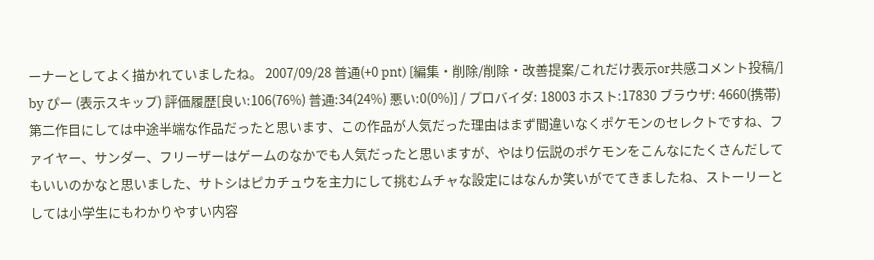ーナーとしてよく描かれていましたね。 2007/09/28 普通(+0 pnt) [編集・削除/削除・改善提案/これだけ表示or共感コメント投稿/] by ぴー (表示スキップ) 評価履歴[良い:106(76%) 普通:34(24%) 悪い:0(0%)] / プロバイダ: 18003 ホスト:17830 ブラウザ: 4660(携帯) 第二作目にしては中途半端な作品だったと思います、この作品が人気だった理由はまず間違いなくポケモンのセレクトですね、ファイヤー、サンダー、フリーザーはゲームのなかでも人気だったと思いますが、やはり伝説のポケモンをこんなにたくさんだしてもいいのかなと思いました、サトシはピカチュウを主力にして挑むムチャな設定にはなんか笑いがでてきましたね、ストーリーとしては小学生にもわかりやすい内容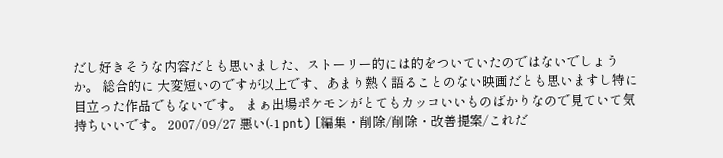だし好きそうな内容だとも思いました、ストーリー的には的をついていたのではないでしょうか。 総合的に 大変短いのですが以上です、あまり熱く語ることのない映画だとも思いますし特に目立った作品でもないです。 まぁ出場ポケモンがとてもカッコいいものばかりなので見ていて気持ちいいです。 2007/09/27 悪い(-1 pnt) [編集・削除/削除・改善提案/これだ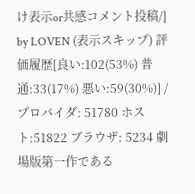け表示or共感コメント投稿/] by LOVEN (表示スキップ) 評価履歴[良い:102(53%) 普通:33(17%) 悪い:59(30%)] / プロバイダ: 51780 ホスト:51822 ブラウザ: 5234 劇場版第一作である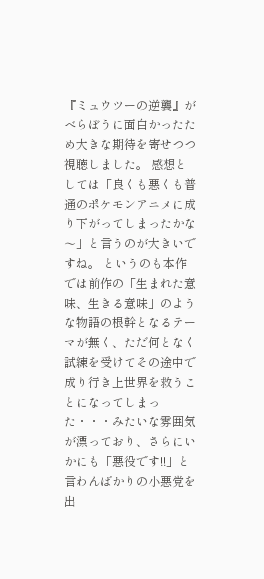『ミュウツーの逆襲』がべらぼうに面白かったため大きな期待を寄せつつ視聴しました。 感想としては「良くも悪くも普通のポケモンアニメに成り下がってしまったかな〜」と言うのが大きいですね。 というのも本作では前作の「生まれた意味、生きる意味」のような物語の根幹となるテーマが無く、ただ何となく試練を受けてその途中で成り行き上世界を救うことになってしまった・・・みたいな雰囲気が漂っており、さらにいかにも「悪役です!!」と言わんばかりの小悪党を出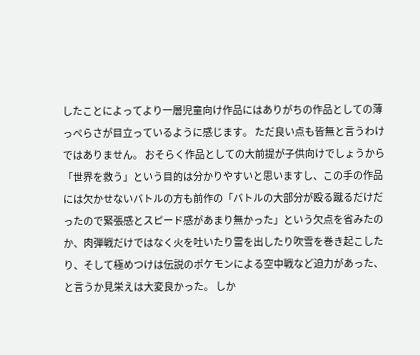したことによってより一層児童向け作品にはありがちの作品としての薄っぺらさが目立っているように感じます。 ただ良い点も皆無と言うわけではありません。 おそらく作品としての大前提が子供向けでしょうから「世界を救う」という目的は分かりやすいと思いますし、この手の作品には欠かせないバトルの方も前作の「バトルの大部分が殴る蹴るだけだったので緊張感とスピード感があまり無かった」という欠点を省みたのか、肉弾戦だけではなく火を吐いたり雷を出したり吹雪を巻き起こしたり、そして極めつけは伝説のポケモンによる空中戦など迫力があった、と言うか見栄えは大変良かった。 しか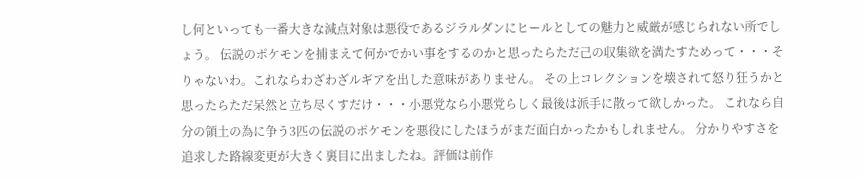し何といっても一番大きな減点対象は悪役であるジラルダンにヒールとしての魅力と威厳が感じられない所でしょう。 伝説のポケモンを捕まえて何かでかい事をするのかと思ったらただ己の収集欲を満たすためって・・・そりゃないわ。これならわざわざルギアを出した意味がありません。 その上コレクションを壊されて怒り狂うかと思ったらただ呆然と立ち尽くすだけ・・・小悪党なら小悪党らしく最後は派手に散って欲しかった。 これなら自分の領土の為に争う3匹の伝説のポケモンを悪役にしたほうがまだ面白かったかもしれません。 分かりやすさを追求した路線変更が大きく裏目に出ましたね。評価は前作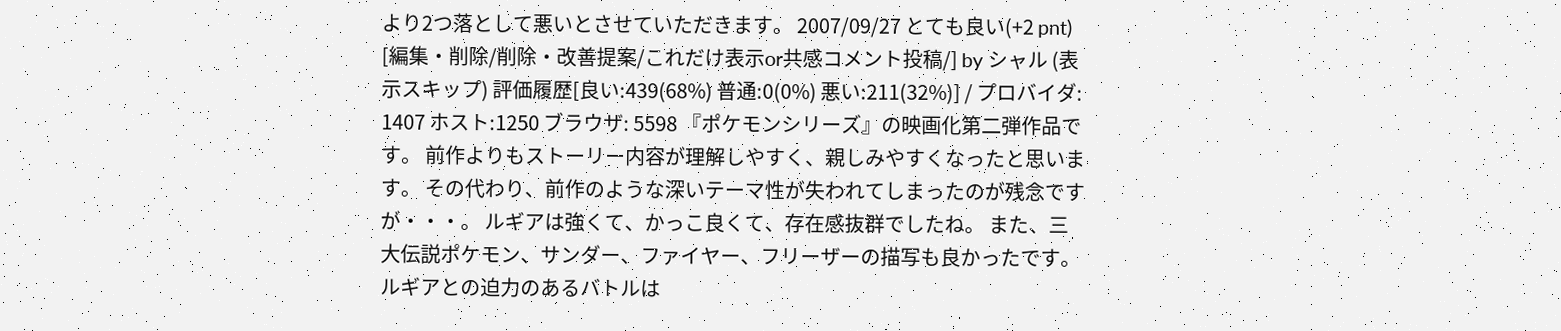より2つ落として悪いとさせていただきます。 2007/09/27 とても良い(+2 pnt) [編集・削除/削除・改善提案/これだけ表示or共感コメント投稿/] by シャル (表示スキップ) 評価履歴[良い:439(68%) 普通:0(0%) 悪い:211(32%)] / プロバイダ: 1407 ホスト:1250 ブラウザ: 5598 『ポケモンシリーズ』の映画化第二弾作品です。 前作よりもストーリー内容が理解しやすく、親しみやすくなったと思います。 その代わり、前作のような深いテーマ性が失われてしまったのが残念ですが・・・。 ルギアは強くて、かっこ良くて、存在感抜群でしたね。 また、三大伝説ポケモン、サンダー、ファイヤー、フリーザーの描写も良かったです。 ルギアとの迫力のあるバトルは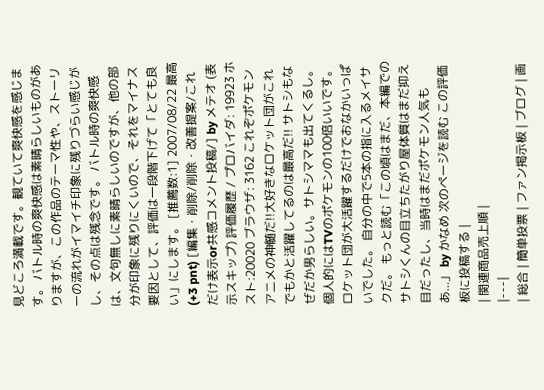見どころ満載です。観ていて爽快感を感じます。 バトル時の爽快感は素晴らしいものがありますが、この作品のテーマ性や、ストーリーの流れがイマイチ印象に残りづらい感じがし、その点は残念です。 バトル時の爽快感は、文句無しに素晴らしいのですが、他の部分が印象に残りにくいので、それをマイナス要因として、評価は一段階下げて「とても良い」にします。 [推薦数:1] 2007/08/22 最高(+3 pnt) [編集・削除/削除・改善提案/これだけ表示or共感コメント投稿/] by メテオ (表示スキップ) 評価履歴 / プロバイダ: 19923 ホスト:20020 ブラウザ: 3162 これぞポケモンアニメの神髄だ!!大好きなロケット団がこれでもかと活躍してるのは最高だ!! サトシもなぜだか男らしい。サトシママも出てくるし。 個人的にはTVのポケモンの100倍いいです。ロケット団が大活躍するだけでおなかいっぱいでした。 自分の中で5本の指に入るメイサクだ。 もっと読む「この頃はまだ、本編でのサトシくんの目立ちたがり屋体質はまだ抑え目だったし、当時はまだポケモン人気もあ...」 by かなめ 次のページを読む この評価板に投稿する |
| 関連商品売上順 |
|---|
| 総合 | 簡単投票 | ファン掲示板 | ブログ | 画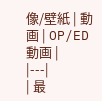像/壁紙 | 動画 | OP/ED動画 |
|---|
| 最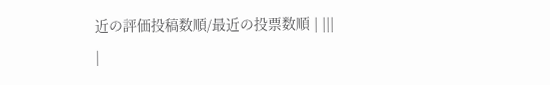近の評価投稿数順/最近の投票数順 | |||
|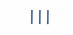|||